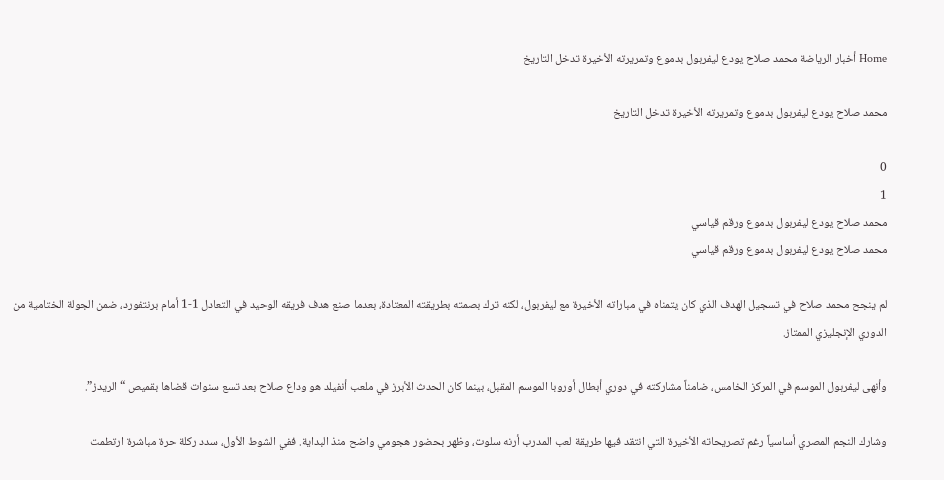Home أخبار الرياضة محمد صلاح يودع ليفربول بدموع وتمريرته الأخيرة تدخل التاريخ

محمد صلاح يودع ليفربول بدموع وتمريرته الأخيرة تدخل التاريخ

0
1
محمد صلاح يودع ليفربول بدموع ورقم قياسي
محمد صلاح يودع ليفربول بدموع ورقم قياسي

لم ينجح محمد صلاح في تسجيل الهدف الذي كان يتمناه في مباراته الأخيرة مع ليفربول، لكنه ترك بصمته بطريقته المعتادة، بعدما صنع هدف فريقه الوحيد في التعادل 1-1 أمام برنتفورد، ضمن الجولة الختامية من الدوري الإنجليزي الممتاز.

وأنهى ليفربول الموسم في المركز الخامس، ضامناً مشاركته في دوري أبطال أوروبا الموسم المقبل، بينما كان الحدث الأبرز في ملعب أنفيلد هو وداع صلاح بعد تسع سنوات قضاها بقميص “الريدز”.

وشارك النجم المصري أساسياً رغم تصريحاته الأخيرة التي انتقد فيها طريقة لعب المدرب أرنه سلوت، وظهر بحضور هجومي واضح منذ البداية. ففي الشوط الأول، سدد ركلة حرة مباشرة ارتطمت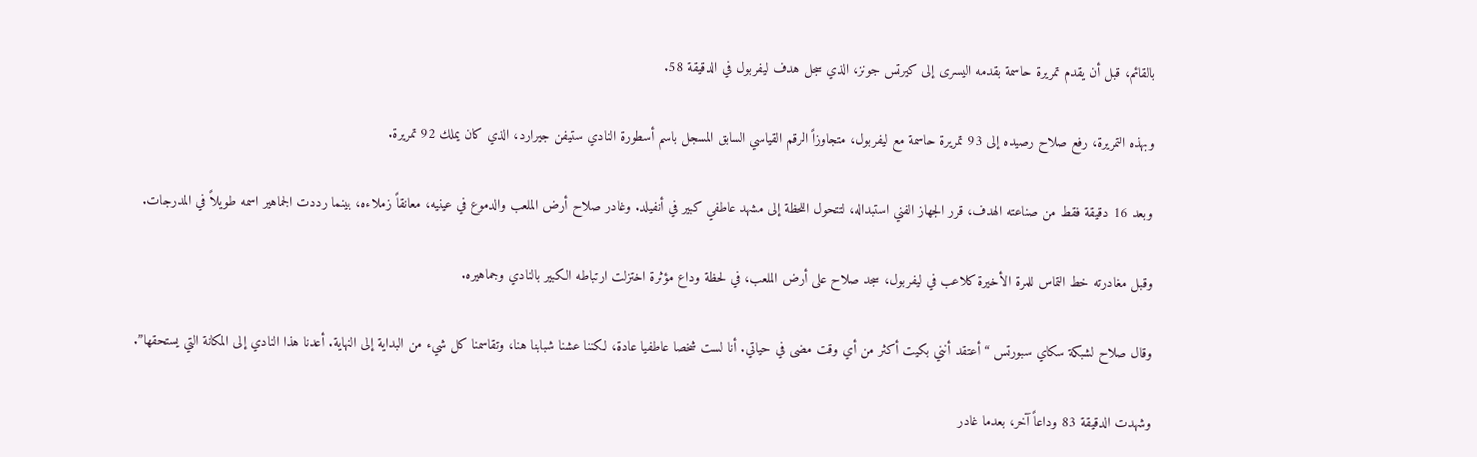بالقائم، قبل أن يقدم تمريرة حاسمة بقدمه اليسرى إلى كيرتس جونز، الذي سجل هدف ليفربول في الدقيقة 58.

وبهذه التمريرة، رفع صلاح رصيده إلى 93 تمريرة حاسمة مع ليفربول، متجاوزاً الرقم القياسي السابق المسجل باسم أسطورة النادي ستيفن جيرارد، الذي كان يملك 92 تمريرة.

وبعد 16 دقيقة فقط من صناعته الهدف، قرر الجهاز الفني استبداله، لتتحول اللحظة إلى مشهد عاطفي كبير في أنفيلد. وغادر صلاح أرض الملعب والدموع في عينيه، معانقاً زملاءه، بينما رددت الجماهير اسمه طويلاً في المدرجات.

وقبل مغادرته خط التماس للمرة الأخيرة كلاعب في ليفربول، سجد صلاح على أرض الملعب، في لحظة وداع مؤثرة اختزلت ارتباطه الكبير بالنادي وجماهيره.

وقال صلاح لشبكة سكاي سبورتس “أعتقد أنني بكيت أكثر ‌من أي وقت مضى في حياتي. أنا لست شخصا عاطفيا عادة، لكننا عشنا شبابنا هنا، وتقاسمنا كل شيء من البداية إلى النهاية. أعدنا هذا النادي إلى المكانة التي يستحقها”.

وشهدت الدقيقة 83 وداعاً آخر، بعدما غادر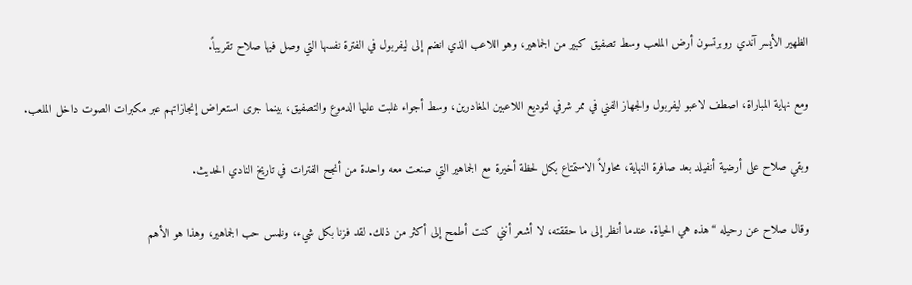الظهير الأيسر آندي روبرتسون أرض الملعب وسط تصفيق كبير من الجماهير، وهو اللاعب الذي انضم إلى ليفربول في الفترة نفسها التي وصل فيها صلاح تقريباً.

ومع نهاية المباراة، اصطف لاعبو ليفربول والجهاز الفني في ممر شرفي لتوديع اللاعبين المغادرين، وسط أجواء غلبت عليها الدموع والتصفيق، بينما جرى استعراض إنجازاتهم عبر مكبرات الصوت داخل الملعب.

وبقي صلاح على أرضية أنفيلد بعد صافرة النهاية، محاولاً الاستمتاع بكل لحظة أخيرة مع الجماهير التي صنعت معه واحدة من أنجح الفترات في تاريخ النادي الحديث.

وقال صلاح عن رحيله “هذه هي الحياة. عندما أنظر إلى ما حققته، لا أشعر أنني كنت أطمح إلى أكثر من ذلك. لقد فزنا بكل شيء، ونلمس حب الجماهير، وهذا هو الأهم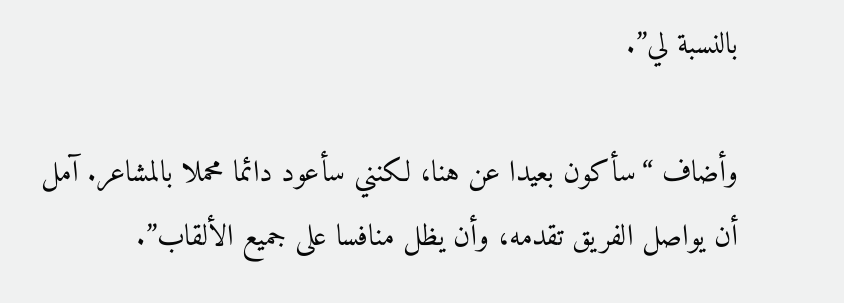بالنسبة لي”.

وأضاف “سأكون بعيدا عن هنا، لكنني سأعود دائما محملا بالمشاعر. آمل أن يواصل الفريق تقدمه، وأن يظل منافسا على جميع الألقاب”.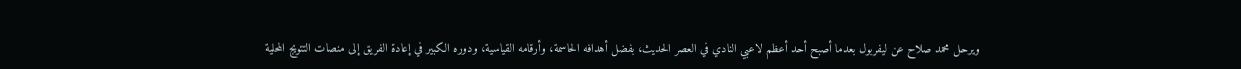ويرحل محمد صلاح عن ليفربول بعدما أصبح أحد أعظم لاعبي النادي في العصر الحديث، بفضل أهدافه الحاسمة، وأرقامه القياسية، ودوره الكبير في إعادة الفريق إلى منصات التتويج المحلية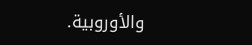والأوروبية.